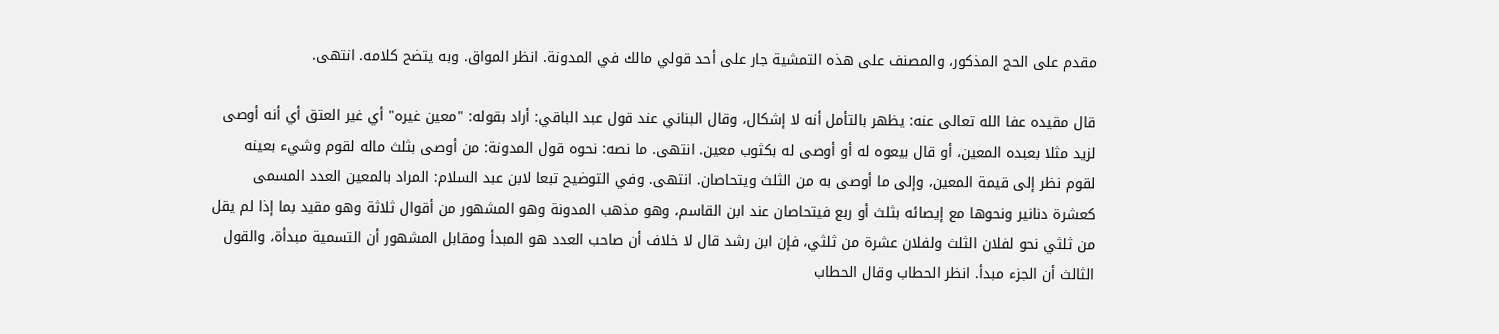مقدم على الحج المذكور، والمصنف على هذه التمشية جار على أحد قولي مالك في المدونة. انظر المواق. وبه يتضح كلامه. انتهى.

قال مقيده عفا الله تعالى عنه: يظهر بالتأمل أنه لا إشكال، وقال البناني عند قول عبد الباقي: أراد بقوله: "معين غيره" أي غير العتق أي أنه أوصى لزيد مثلا بعبده المعين، أو قال بيعوه له أو أوصى له بكثوب معين. انتهى. ما نصه: نحوه قول المدونة: من أوصى بثلث ماله لقوم وشيء بعينه لقوم نظر إلى قيمة المعين، وإلى ما أوصى به من الثلث ويتحاصان. انتهى. وفي التوضيح تبعا لابن عبد السلام: المراد بالمعين العدد المسمى كعشرة دنانير ونحوها مع إيصائه بثلث أو ربع فيتحاصان عند ابن القاسم، وهو مذهب المدونة وهو المشهور من أقوال ثلاثة وهو مقيد بما إذا لم يقل من ثلثي نحو لفلان الثلث ولفلان عشرة من ثلثي، فإن ابن رشد قال لا خلاف أن صاحب العدد هو المبدأ ومقابل المشهور أن التسمية مبدأة، والقول الثالث أن الجزء مبدأ. انظر الحطاب وقال الحطاب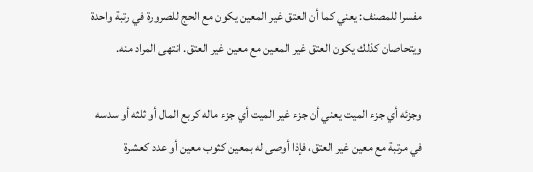مفسرا للمصنف: يعني كما أن العتق غير المعين يكون مع الحج للصرورة في رتبة واحدة ويتحاصان كذلك يكون العتق غير المعين مع معين غير العتق. انتهى المراد منه.

وجزئه أي جزء الميت يعني أن جزء غير الميت أي جزء ماله كربع المال أو ثلثه أو سدسه في مرتبة مع معين غير العتق، فإذا أوصى له بمعين كثوب معين أو عدد كعشرة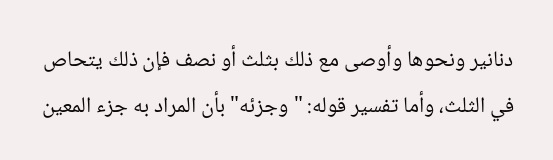دنانير ونحوها وأوصى مع ذلك بثلث أو نصف فإن ذلك يتحاص في الثلث، وأما تفسير قوله: "وجزئه" بأن المراد به جزء المعين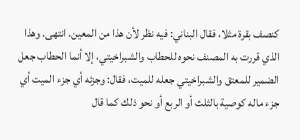كنصف بقرة مثلا، فقال البناني: فيه نظر لأن هذا من المعين. انتهى. وهذا الذي قررت به المصنف نحوه للحطاب والشبراخيتي، إلا أنما الحطاب جعل الضمير للمعتق والشبراخيتي جعله للميت، فقال: وجزئه أي جزء الميت أي جزء ماله كوصية بالثلث أو الربع أو نحو ذلك كما قال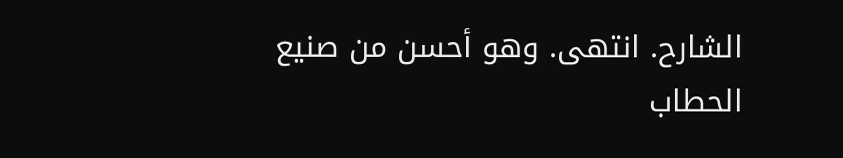الشارح. انتهى. وهو أحسن من صنيع الحطاب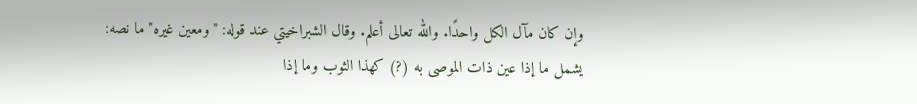وإن كان مآل الكل واحدًا. والله تعالى أعلم. وقال الشبراخيتي عند قوله: "ومعين غيره" ما نصه: يشمل ما إذا عين ذات الموصى به (?) كهذا الثوب وما إذا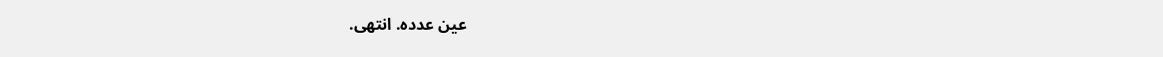عين عدده. انتهى.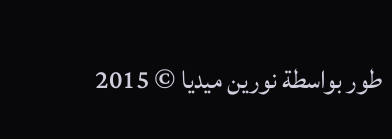طور بواسطة نورين ميديا © 2015